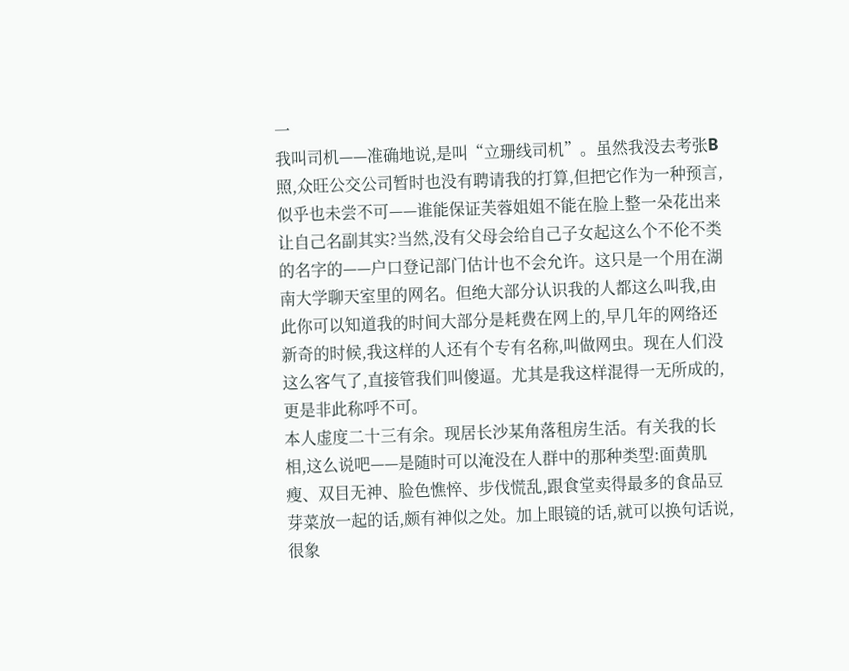一
我叫司机——准确地说,是叫“立珊线司机”。虽然我没去考张B照,众旺公交公司暂时也没有聘请我的打算,但把它作为一种预言,似乎也未尝不可——谁能保证芙蓉姐姐不能在脸上整一朵花出来让自己名副其实?当然,没有父母会给自己子女起这么个不伦不类的名字的——户口登记部门估计也不会允许。这只是一个用在湖南大学聊天室里的网名。但绝大部分认识我的人都这么叫我,由此你可以知道我的时间大部分是耗费在网上的,早几年的网络还新奇的时候,我这样的人还有个专有名称,叫做网虫。现在人们没这么客气了,直接管我们叫傻逼。尤其是我这样混得一无所成的,更是非此称呼不可。
本人虚度二十三有余。现居长沙某角落租房生活。有关我的长相,这么说吧——是随时可以淹没在人群中的那种类型:面黄肌瘦、双目无神、脸色憔悴、步伐慌乱,跟食堂卖得最多的食品豆芽菜放一起的话,颇有神似之处。加上眼镜的话,就可以换句话说,很象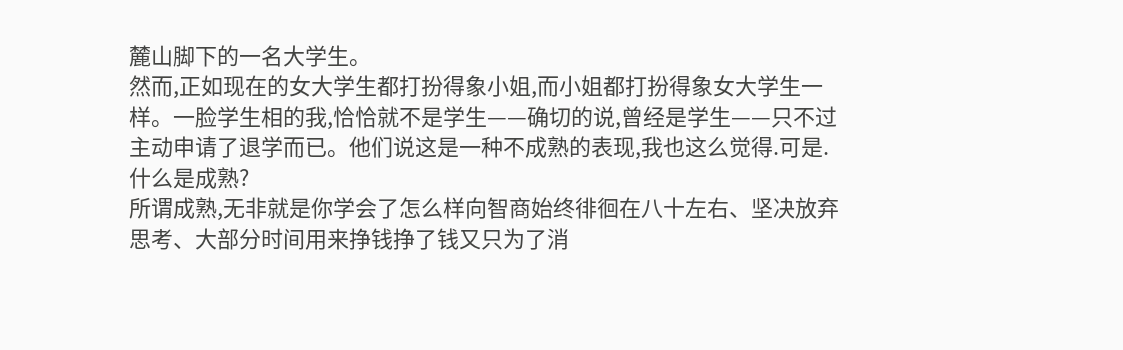麓山脚下的一名大学生。
然而,正如现在的女大学生都打扮得象小姐,而小姐都打扮得象女大学生一样。一脸学生相的我,恰恰就不是学生——确切的说,曾经是学生——只不过主动申请了退学而已。他们说这是一种不成熟的表现,我也这么觉得.可是.什么是成熟?
所谓成熟,无非就是你学会了怎么样向智商始终徘徊在八十左右、坚决放弃思考、大部分时间用来挣钱挣了钱又只为了消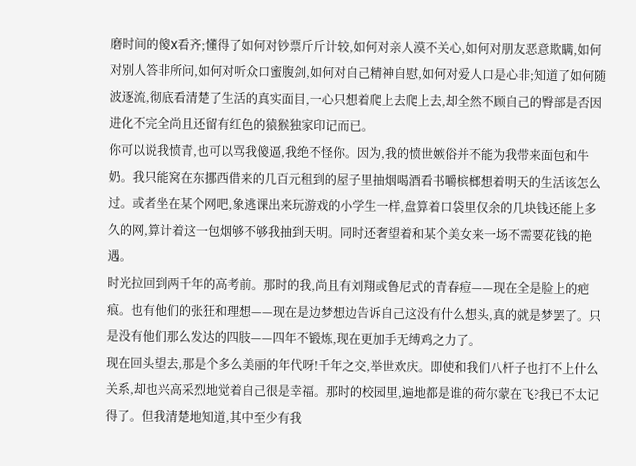磨时间的傻X看齐;懂得了如何对钞票斤斤计较,如何对亲人漠不关心,如何对朋友恶意欺瞒,如何对别人答非所问,如何对听众口蜜腹剑,如何对自己精神自慰,如何对爱人口是心非;知道了如何随波逐流,彻底看清楚了生活的真实面目,一心只想着爬上去爬上去,却全然不顾自己的臀部是否因进化不完全尚且还留有红色的猿猴独家印记而已。
你可以说我愤青,也可以骂我傻逼,我绝不怪你。因为,我的愤世嫉俗并不能为我带来面包和牛奶。我只能窝在东挪西借来的几百元租到的屋子里抽烟喝酒看书嚼槟榔想着明天的生活该怎么过。或者坐在某个网吧,象逃课出来玩游戏的小学生一样,盘算着口袋里仅余的几块钱还能上多久的网,算计着这一包烟够不够我抽到天明。同时还奢望着和某个美女来一场不需要花钱的艳遇。
时光拉回到两千年的高考前。那时的我,尚且有刘翔或鲁尼式的青春痘——现在全是脸上的疤痕。也有他们的张狂和理想——现在是边梦想边告诉自己这没有什么想头,真的就是梦罢了。只是没有他们那么发达的四肢——四年不锻炼,现在更加手无缚鸡之力了。
现在回头望去,那是个多么美丽的年代呀!千年之交,举世欢庆。即使和我们八杆子也打不上什么关系,却也兴高采烈地觉着自己很是幸福。那时的校园里,遍地都是谁的荷尔蒙在飞?我已不太记得了。但我清楚地知道,其中至少有我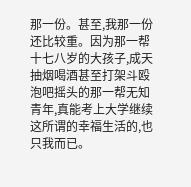那一份。甚至,我那一份还比较重。因为那一帮十七八岁的大孩子,成天抽烟喝酒甚至打架斗殴泡吧摇头的那一帮无知青年,真能考上大学继续这所谓的幸福生活的,也只我而已。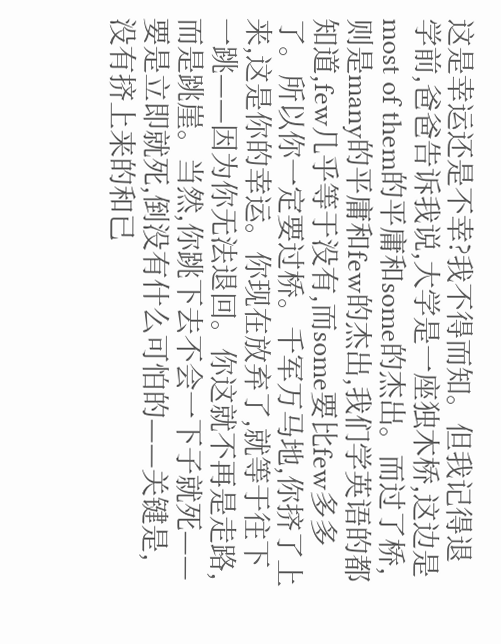这是幸运还是不幸?我不得而知。但我记得退学前,爸爸告诉我说,大学是一座独木桥,这边是most of them的平庸和some的杰出。而过了桥,则是many的平庸和few的杰出,我们学英语的都知道,few几乎等于没有,而some要比few多多了。所以你一定要过桥。千军万马地,你挤了上来,这是你的幸运。你现在放弃了,就等于往下一跳——因为你无法退回。你这就不再是走路,而是跳崖。当然,你跳下去不会一下子就死——要是立即就死,倒没有什么可怕的——关键是,没有挤上来的和已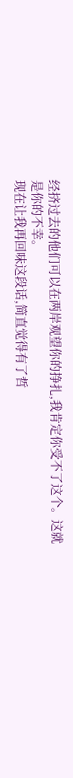经挤过去的他们可以在两岸观望你的挣扎,我肯定你受不了这个。这就是你的不幸。
现在让我再回味这段话,简直觉得有了哲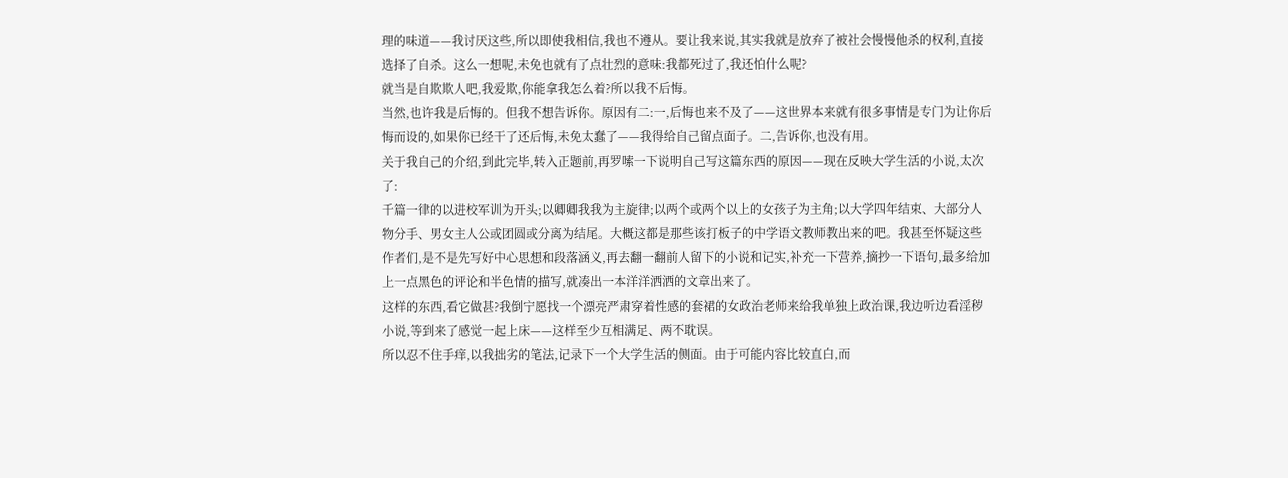理的味道——我讨厌这些,所以即使我相信,我也不遵从。要让我来说,其实我就是放弃了被社会慢慢他杀的权利,直接选择了自杀。这么一想呢,未免也就有了点壮烈的意味:我都死过了,我还怕什么呢?
就当是自欺欺人吧,我爱欺,你能拿我怎么着?所以我不后悔。
当然,也许我是后悔的。但我不想告诉你。原因有二:一,后悔也来不及了——这世界本来就有很多事情是专门为让你后悔而设的,如果你已经干了还后悔,未免太蠢了——我得给自己留点面子。二,告诉你,也没有用。
关于我自己的介绍,到此完毕,转入正题前,再罗嗦一下说明自己写这篇东西的原因——现在反映大学生活的小说,太次了:
千篇一律的以进校军训为开头;以卿卿我我为主旋律;以两个或两个以上的女孩子为主角;以大学四年结束、大部分人物分手、男女主人公或团圆或分离为结尾。大概这都是那些该打板子的中学语文教师教出来的吧。我甚至怀疑这些作者们,是不是先写好中心思想和段落涵义,再去翻一翻前人留下的小说和记实,补充一下营养,摘抄一下语句,最多给加上一点黑色的评论和半色情的描写,就凑出一本洋洋洒洒的文章出来了。
这样的东西,看它做甚?我倒宁愿找一个漂亮严肃穿着性感的套裙的女政治老师来给我单独上政治课,我边听边看淫秽小说,等到来了感觉一起上床——这样至少互相满足、两不耽误。
所以忍不住手痒,以我拙劣的笔法,记录下一个大学生活的侧面。由于可能内容比较直白,而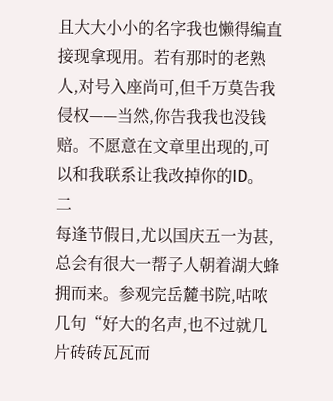且大大小小的名字我也懒得编直接现拿现用。若有那时的老熟人,对号入座尚可,但千万莫告我侵权——当然,你告我我也没钱赔。不愿意在文章里出现的,可以和我联系让我改掉你的ID。
二
每逢节假日,尤以国庆五一为甚,总会有很大一帮子人朝着湖大蜂拥而来。参观完岳麓书院,咕哝几句“好大的名声,也不过就几片砖砖瓦瓦而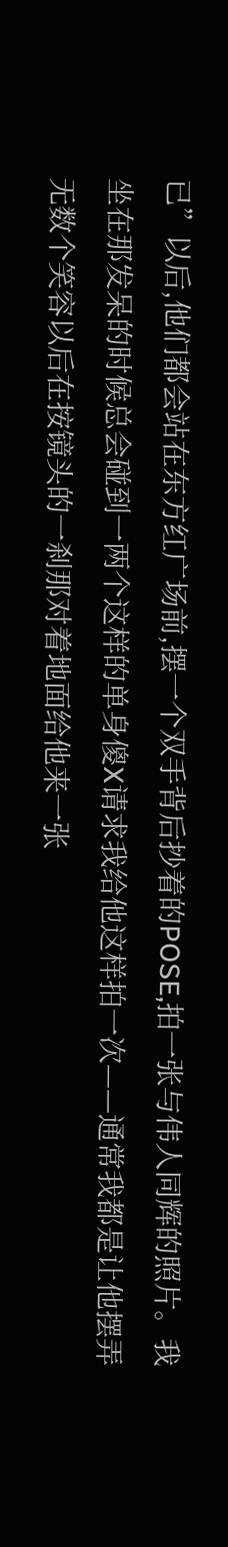已”以后,他们都会站在东方红广场前,摆一个双手背后抄着的POSE,拍一张与伟人同辉的照片。我坐在那发呆的时候总会碰到一两个这样的单身傻X请求我给他这样拍一次——通常我都是让他摆弄无数个笑容以后在按镜头的一刹那对着地面给他来一张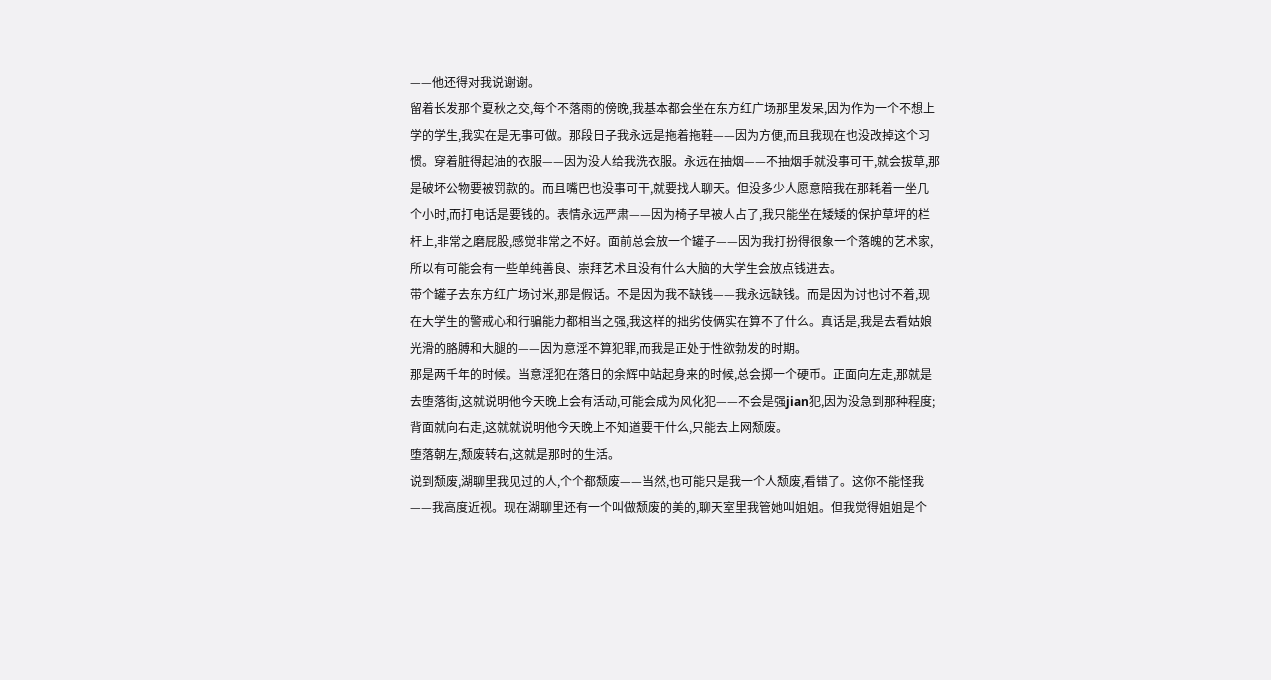——他还得对我说谢谢。
留着长发那个夏秋之交,每个不落雨的傍晚,我基本都会坐在东方红广场那里发呆,因为作为一个不想上学的学生,我实在是无事可做。那段日子我永远是拖着拖鞋——因为方便,而且我现在也没改掉这个习惯。穿着脏得起油的衣服——因为没人给我洗衣服。永远在抽烟——不抽烟手就没事可干,就会拔草,那是破坏公物要被罚款的。而且嘴巴也没事可干,就要找人聊天。但没多少人愿意陪我在那耗着一坐几个小时,而打电话是要钱的。表情永远严肃——因为椅子早被人占了,我只能坐在矮矮的保护草坪的栏杆上,非常之磨屁股,感觉非常之不好。面前总会放一个罐子——因为我打扮得很象一个落魄的艺术家,所以有可能会有一些单纯善良、崇拜艺术且没有什么大脑的大学生会放点钱进去。
带个罐子去东方红广场讨米,那是假话。不是因为我不缺钱——我永远缺钱。而是因为讨也讨不着,现在大学生的警戒心和行骗能力都相当之强,我这样的拙劣伎俩实在算不了什么。真话是,我是去看姑娘光滑的胳膊和大腿的——因为意淫不算犯罪,而我是正处于性欲勃发的时期。
那是两千年的时候。当意淫犯在落日的余辉中站起身来的时候,总会掷一个硬币。正面向左走,那就是去堕落街,这就说明他今天晚上会有活动,可能会成为风化犯——不会是强jian犯,因为没急到那种程度;背面就向右走,这就就说明他今天晚上不知道要干什么,只能去上网颓废。
堕落朝左,颓废转右,这就是那时的生活。
说到颓废,湖聊里我见过的人,个个都颓废——当然,也可能只是我一个人颓废,看错了。这你不能怪我——我高度近视。现在湖聊里还有一个叫做颓废的美的,聊天室里我管她叫姐姐。但我觉得姐姐是个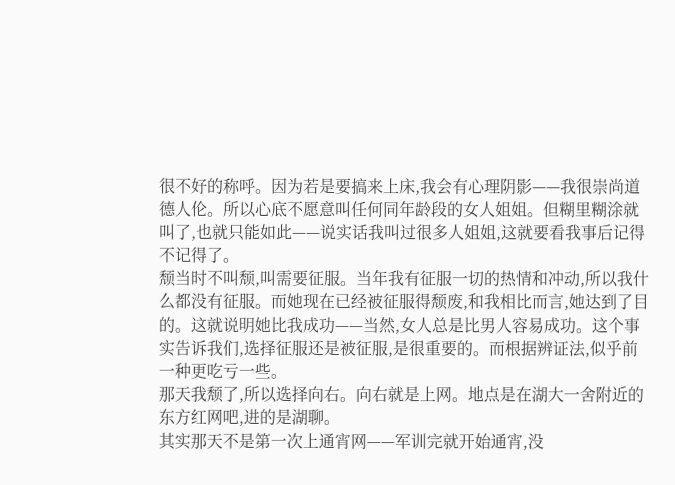很不好的称呼。因为若是要搞来上床,我会有心理阴影——我很崇尚道德人伦。所以心底不愿意叫任何同年龄段的女人姐姐。但糊里糊涂就叫了,也就只能如此——说实话我叫过很多人姐姐,这就要看我事后记得不记得了。
颓当时不叫颓,叫需要征服。当年我有征服一切的热情和冲动,所以我什么都没有征服。而她现在已经被征服得颓废,和我相比而言,她达到了目的。这就说明她比我成功——当然,女人总是比男人容易成功。这个事实告诉我们,选择征服还是被征服,是很重要的。而根据辨证法,似乎前一种更吃亏一些。
那天我颓了,所以选择向右。向右就是上网。地点是在湖大一舍附近的东方红网吧,进的是湖聊。
其实那天不是第一次上通宵网——军训完就开始通宵,没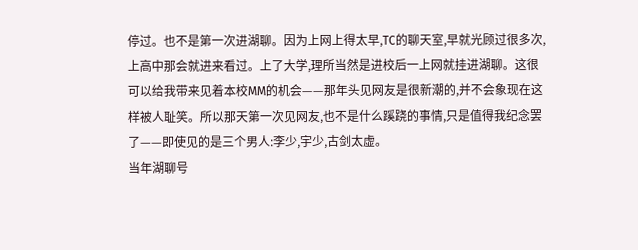停过。也不是第一次进湖聊。因为上网上得太早,TC的聊天室,早就光顾过很多次,上高中那会就进来看过。上了大学,理所当然是进校后一上网就挂进湖聊。这很可以给我带来见着本校MM的机会——那年头见网友是很新潮的,并不会象现在这样被人耻笑。所以那天第一次见网友,也不是什么蹊跷的事情,只是值得我纪念罢了——即使见的是三个男人:李少,宇少,古剑太虚。
当年湖聊号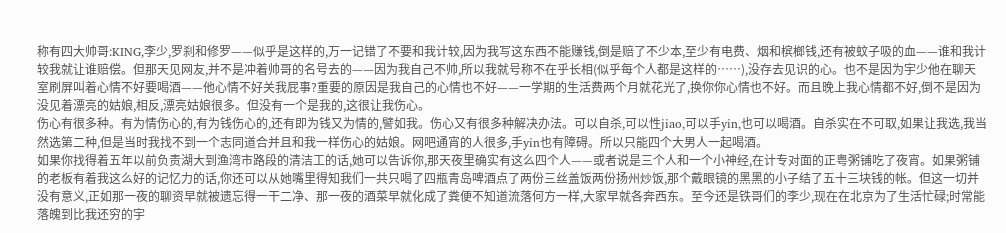称有四大帅哥:KING,李少,罗刹和修罗——似乎是这样的,万一记错了不要和我计较,因为我写这东西不能赚钱,倒是赔了不少本,至少有电费、烟和槟榔钱,还有被蚊子吸的血——谁和我计较我就让谁赔偿。但那天见网友,并不是冲着帅哥的名号去的——因为我自己不帅,所以我就号称不在乎长相(似乎每个人都是这样的……),没存去见识的心。也不是因为宇少他在聊天室刷屏叫着心情不好要喝酒——他心情不好关我屁事?重要的原因是我自己的心情也不好——一学期的生活费两个月就花光了,换你你心情也不好。而且晚上我心情都不好,倒不是因为没见着漂亮的姑娘,相反,漂亮姑娘很多。但没有一个是我的,这很让我伤心。
伤心有很多种。有为情伤心的,有为钱伤心的,还有即为钱又为情的,譬如我。伤心又有很多种解决办法。可以自杀,可以性jiao,可以手yin,也可以喝酒。自杀实在不可取,如果让我选,我当然选第二种,但是当时我找不到一个志同道合并且和我一样伤心的姑娘。网吧通宵的人很多,手yin也有障碍。所以只能四个大男人一起喝酒。
如果你找得着五年以前负责湖大到渔湾市路段的清洁工的话,她可以告诉你,那天夜里确实有这么四个人——或者说是三个人和一个小神经,在计专对面的正粤粥铺吃了夜宵。如果粥铺的老板有着我这么好的记忆力的话,你还可以从她嘴里得知我们一共只喝了四瓶青岛啤酒点了两份三丝盖饭两份扬州炒饭,那个戴眼镜的黑黑的小子结了五十三块钱的帐。但这一切并没有意义,正如那一夜的聊资早就被遗忘得一干二净、那一夜的酒菜早就化成了粪便不知道流落何方一样,大家早就各奔西东。至今还是铁哥们的李少,现在在北京为了生活忙碌;时常能落魄到比我还穷的宇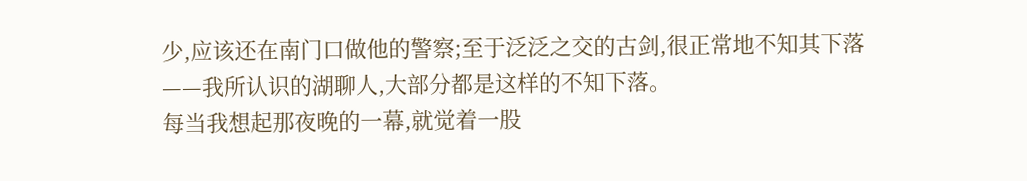少,应该还在南门口做他的警察;至于泛泛之交的古剑,很正常地不知其下落——我所认识的湖聊人,大部分都是这样的不知下落。
每当我想起那夜晚的一幕,就觉着一股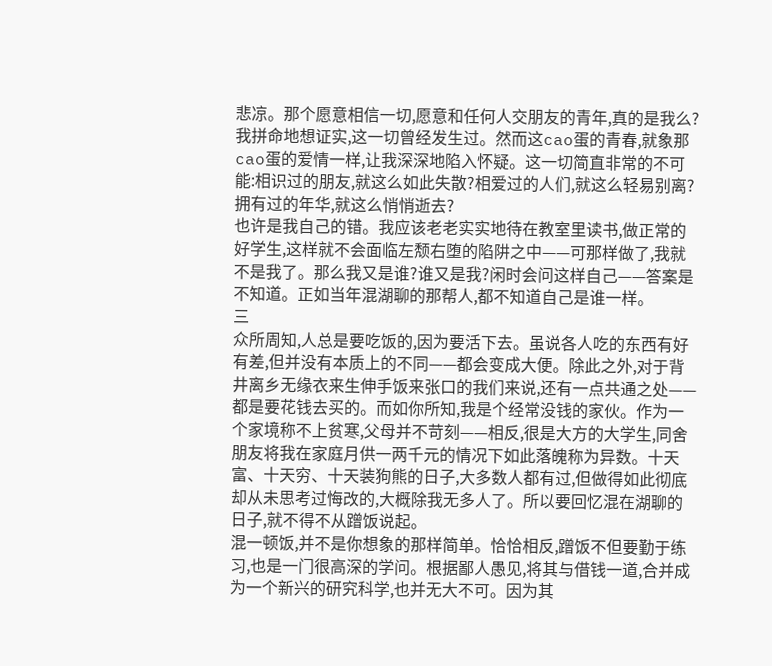悲凉。那个愿意相信一切,愿意和任何人交朋友的青年,真的是我么?我拼命地想证实,这一切曾经发生过。然而这cao蛋的青春,就象那cao蛋的爱情一样,让我深深地陷入怀疑。这一切简直非常的不可能:相识过的朋友,就这么如此失散?相爱过的人们,就这么轻易别离?拥有过的年华,就这么悄悄逝去?
也许是我自己的错。我应该老老实实地待在教室里读书,做正常的好学生,这样就不会面临左颓右堕的陷阱之中——可那样做了,我就不是我了。那么我又是谁?谁又是我?闲时会问这样自己——答案是不知道。正如当年混湖聊的那帮人,都不知道自己是谁一样。
三
众所周知,人总是要吃饭的,因为要活下去。虽说各人吃的东西有好有差,但并没有本质上的不同——都会变成大便。除此之外,对于背井离乡无缘衣来生伸手饭来张口的我们来说,还有一点共通之处——都是要花钱去买的。而如你所知,我是个经常没钱的家伙。作为一个家境称不上贫寒,父母并不苛刻——相反,很是大方的大学生,同舍朋友将我在家庭月供一两千元的情况下如此落魄称为异数。十天富、十天穷、十天装狗熊的日子,大多数人都有过,但做得如此彻底却从未思考过悔改的,大概除我无多人了。所以要回忆混在湖聊的日子,就不得不从蹭饭说起。
混一顿饭,并不是你想象的那样简单。恰恰相反,蹭饭不但要勤于练习,也是一门很高深的学问。根据鄙人愚见,将其与借钱一道,合并成为一个新兴的研究科学,也并无大不可。因为其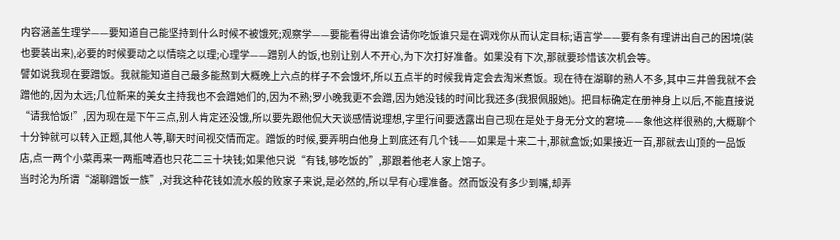内容涵盖生理学——要知道自己能坚持到什么时候不被饿死;观察学——要能看得出谁会请你吃饭谁只是在调戏你从而认定目标;语言学——要有条有理讲出自己的困境(装也要装出来),必要的时候要动之以情晓之以理;心理学——蹭别人的饭,也别让别人不开心,为下次打好准备。如果没有下次,那就要珍惜该次机会等。
譬如说我现在要蹭饭。我就能知道自己最多能熬到大概晚上六点的样子不会饿坏,所以五点半的时候我肯定会去淘米煮饭。现在待在湖聊的熟人不多,其中三井兽我就不会蹭他的,因为太远;几位新来的美女主持我也不会蹭她们的,因为不熟;罗小晚我更不会蹭,因为她没钱的时间比我还多(我狠佩服她)。把目标确定在册神身上以后,不能直接说“请我恰饭!”,因为现在是下午三点,别人肯定还没饿,所以要先跟他侃大天谈感情说理想,字里行间要透露出自己现在是处于身无分文的窘境——象他这样很熟的,大概聊个十分钟就可以转入正题,其他人等,聊天时间视交情而定。蹭饭的时候,要弄明白他身上到底还有几个钱——如果是十来二十,那就盒饭;如果接近一百,那就去山顶的一品饭店,点一两个小菜再来一两瓶啤酒也只花二三十块钱;如果他只说“有钱,够吃饭的”,那跟着他老人家上馆子。
当时沦为所谓“湖聊蹭饭一族”,对我这种花钱如流水般的败家子来说,是必然的,所以早有心理准备。然而饭没有多少到嘴,却弄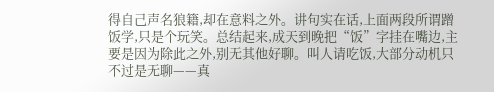得自己声名狼籍,却在意料之外。讲句实在话,上面两段所谓蹭饭学,只是个玩笑。总结起来,成天到晚把“饭”字挂在嘴边,主要是因为除此之外,别无其他好聊。叫人请吃饭,大部分动机只不过是无聊——真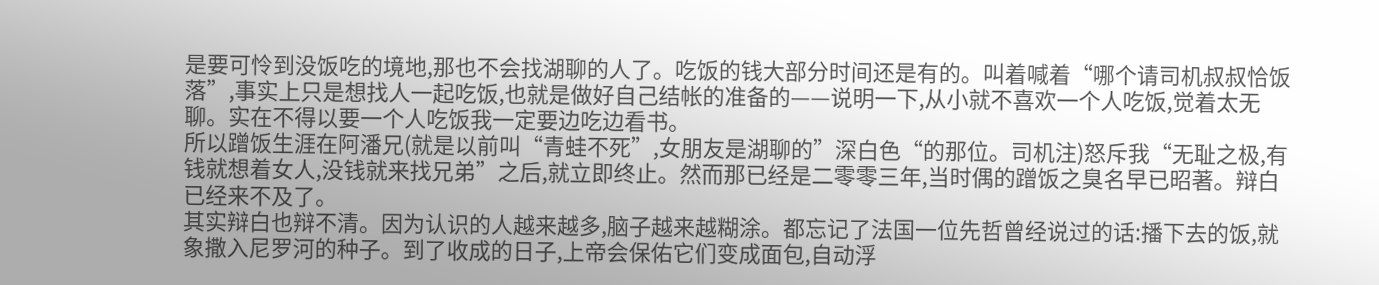是要可怜到没饭吃的境地,那也不会找湖聊的人了。吃饭的钱大部分时间还是有的。叫着喊着“哪个请司机叔叔恰饭落”,事实上只是想找人一起吃饭,也就是做好自己结帐的准备的——说明一下,从小就不喜欢一个人吃饭,觉着太无聊。实在不得以要一个人吃饭我一定要边吃边看书。
所以蹭饭生涯在阿潘兄(就是以前叫“青蛙不死”,女朋友是湖聊的”深白色“的那位。司机注)怒斥我“无耻之极,有钱就想着女人,没钱就来找兄弟”之后,就立即终止。然而那已经是二零零三年,当时偶的蹭饭之臭名早已昭著。辩白已经来不及了。
其实辩白也辩不清。因为认识的人越来越多,脑子越来越糊涂。都忘记了法国一位先哲曾经说过的话:播下去的饭,就象撒入尼罗河的种子。到了收成的日子,上帝会保佑它们变成面包,自动浮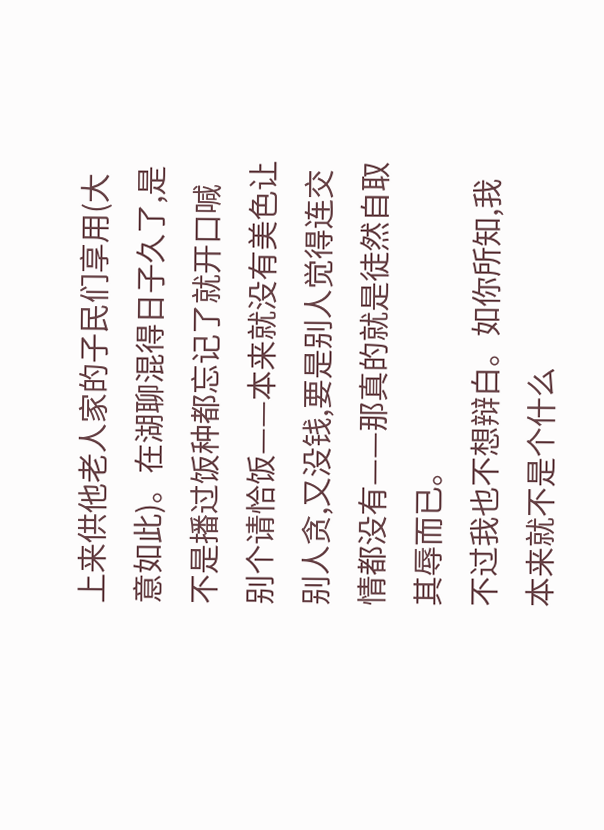上来供他老人家的子民们享用(大意如此)。在湖聊混得日子久了,是不是播过饭种都忘记了就开口喊别个请恰饭——本来就没有美色让别人贪,又没钱,要是别人觉得连交情都没有——那真的就是徒然自取其辱而已。
不过我也不想辩白。如你所知,我本来就不是个什么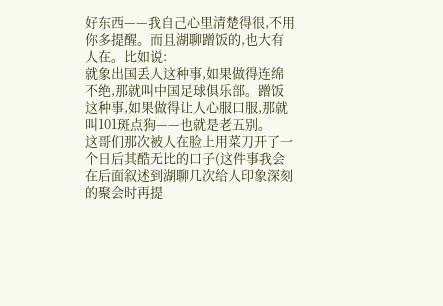好东西——我自己心里清楚得很,不用你多提醒。而且湖聊蹭饭的,也大有人在。比如说:
就象出国丢人这种事,如果做得连绵不绝,那就叫中国足球俱乐部。蹭饭这种事,如果做得让人心服口服,那就叫101斑点狗——也就是老五别。
这哥们那次被人在脸上用菜刀开了一个日后其酷无比的口子(这件事我会在后面叙述到湖聊几次给人印象深刻的聚会时再提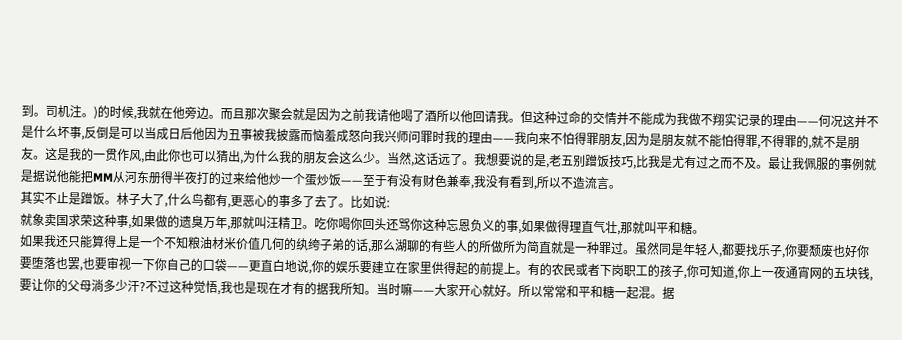到。司机注。)的时候,我就在他旁边。而且那次聚会就是因为之前我请他喝了酒所以他回请我。但这种过命的交情并不能成为我做不翔实记录的理由——何况这并不是什么坏事,反倒是可以当成日后他因为丑事被我披露而恼羞成怒向我兴师问罪时我的理由——我向来不怕得罪朋友,因为是朋友就不能怕得罪,不得罪的,就不是朋友。这是我的一贯作风,由此你也可以猜出,为什么我的朋友会这么少。当然,这话远了。我想要说的是,老五别蹭饭技巧,比我是尤有过之而不及。最让我佩服的事例就是据说他能把MM从河东册得半夜打的过来给他炒一个蛋炒饭——至于有没有财色兼奉,我没有看到,所以不造流言。
其实不止是蹭饭。林子大了,什么鸟都有,更恶心的事多了去了。比如说:
就象卖国求荣这种事,如果做的遗臭万年,那就叫汪精卫。吃你喝你回头还骂你这种忘恩负义的事,如果做得理直气壮,那就叫平和糖。
如果我还只能算得上是一个不知粮油材米价值几何的纨绔子弟的话,那么湖聊的有些人的所做所为简直就是一种罪过。虽然同是年轻人,都要找乐子,你要颓废也好你要堕落也罢,也要审视一下你自己的口袋——更直白地说,你的娱乐要建立在家里供得起的前提上。有的农民或者下岗职工的孩子,你可知道,你上一夜通宵网的五块钱,要让你的父母淌多少汗?不过这种觉悟,我也是现在才有的据我所知。当时嘛——大家开心就好。所以常常和平和糖一起混。据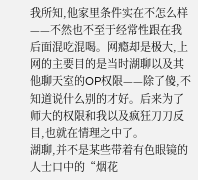我所知,他家里条件实在不怎么样——不然也不至于经常性跟在我后面混吃混喝。网瘾却是极大,上网的主要目的是当时湖聊以及其他聊天室的OP权限——除了傻,不知道说什么别的才好。后来为了师大的权限和我以及疯狂刀刀反目,也就在情理之中了。
湖聊,并不是某些带着有色眼镜的人士口中的“烟花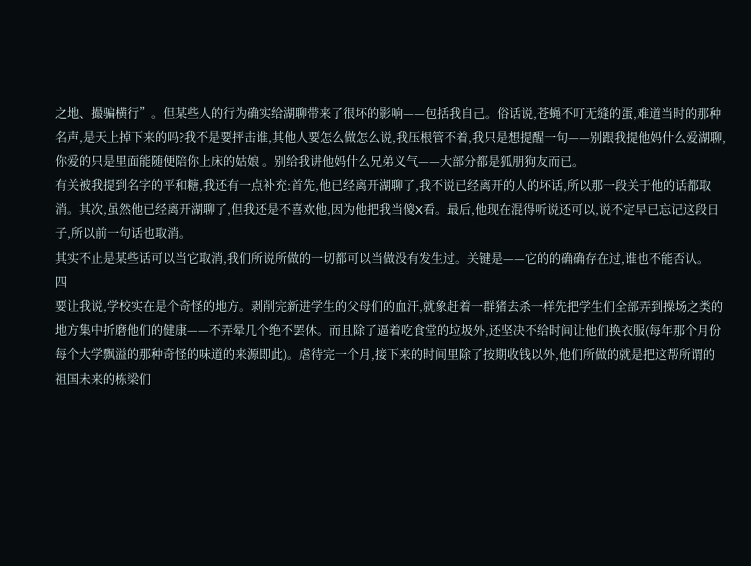之地、撮骗横行”。但某些人的行为确实给湖聊带来了很坏的影响——包括我自己。俗话说,苍蝇不叮无缝的蛋,难道当时的那种名声,是天上掉下来的吗?我不是要抨击谁,其他人要怎么做怎么说,我压根管不着,我只是想提醒一句——别跟我提他妈什么爱湖聊,你爱的只是里面能随便陪你上床的姑娘 。别给我讲他妈什么兄弟义气——大部分都是狐朋狗友而已。
有关被我提到名字的平和糖,我还有一点补充:首先,他已经离开湖聊了,我不说已经离开的人的坏话,所以那一段关于他的话都取消。其次,虽然他已经离开湖聊了,但我还是不喜欢他,因为他把我当傻X看。最后,他现在混得听说还可以,说不定早已忘记这段日子,所以前一句话也取消。
其实不止是某些话可以当它取消,我们所说所做的一切都可以当做没有发生过。关键是——它的的确确存在过,谁也不能否认。
四
要让我说,学校实在是个奇怪的地方。剥削完新进学生的父母们的血汗,就象赶着一群猪去杀一样先把学生们全部弄到操场之类的地方集中折磨他们的健康——不弄晕几个绝不罢休。而且除了逼着吃食堂的垃圾外,还坚决不给时间让他们换衣服(每年那个月份每个大学飘溢的那种奇怪的味道的来源即此)。虐待完一个月,接下来的时间里除了按期收钱以外,他们所做的就是把这帮所谓的祖国未来的栋梁们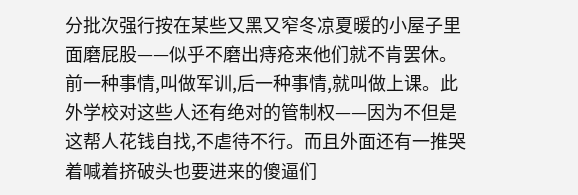分批次强行按在某些又黑又窄冬凉夏暖的小屋子里面磨屁股——似乎不磨出痔疮来他们就不肯罢休。前一种事情,叫做军训,后一种事情,就叫做上课。此外学校对这些人还有绝对的管制权——因为不但是这帮人花钱自找,不虐待不行。而且外面还有一推哭着喊着挤破头也要进来的傻逼们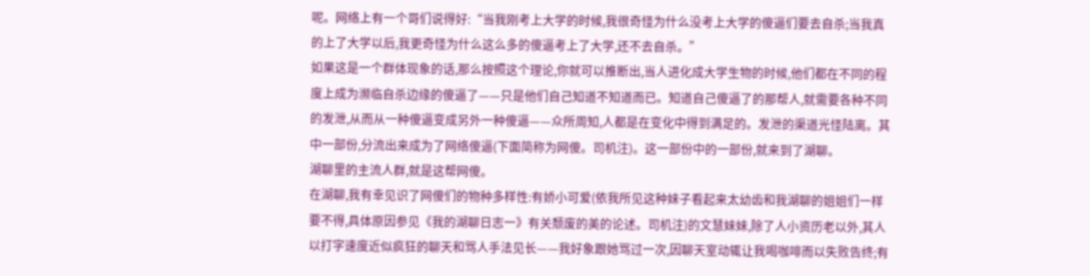呢。网络上有一个哥们说得好:“当我刚考上大学的时候,我很奇怪为什么没考上大学的傻逼们要去自杀;当我真的上了大学以后,我更奇怪为什么这么多的傻逼考上了大学,还不去自杀。”
如果这是一个群体现象的话,那么按照这个理论,你就可以推断出,当人进化成大学生物的时候,他们都在不同的程度上成为濒临自杀边缘的傻逼了——只是他们自己知道不知道而已。知道自己傻逼了的那帮人,就需要各种不同的发泄,从而从一种傻逼变成另外一种傻逼——众所周知,人都是在变化中得到满足的。发泄的渠道光怪陆离。其中一部份,分流出来成为了网络傻逼(下面简称为网傻。司机注)。这一部份中的一部份,就来到了湖聊。
湖聊里的主流人群,就是这帮网傻。
在湖聊,我有幸见识了网傻们的物种多样性:有娇小可爱(依我所见这种妹子看起来太幼齿和我湖聊的姐姐们一样要不得,具体原因参见《我的湖聊日志一》有关颓废的美的论述。司机注)的文慧妹妹,除了人小资历老以外,其人以打字速度近似疯狂的聊天和骂人手法见长——我好象跟她骂过一次,因聊天室动辄让我喝咖啡而以失败告终;有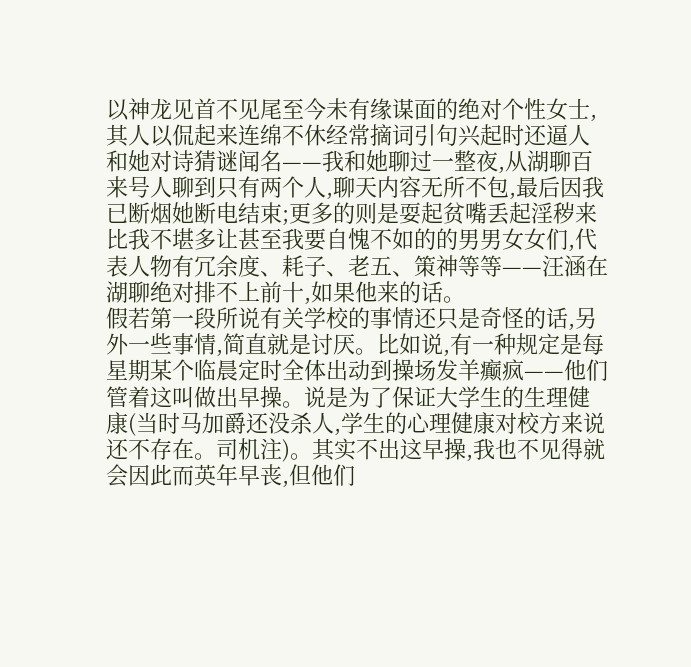以神龙见首不见尾至今未有缘谋面的绝对个性女士,其人以侃起来连绵不休经常摘词引句兴起时还逼人和她对诗猜谜闻名——我和她聊过一整夜,从湖聊百来号人聊到只有两个人,聊天内容无所不包,最后因我已断烟她断电结束;更多的则是耍起贫嘴丢起淫秽来比我不堪多让甚至我要自愧不如的的男男女女们,代表人物有冗余度、耗子、老五、策神等等——汪涵在湖聊绝对排不上前十,如果他来的话。
假若第一段所说有关学校的事情还只是奇怪的话,另外一些事情,简直就是讨厌。比如说,有一种规定是每星期某个临晨定时全体出动到操场发羊癫疯——他们管着这叫做出早操。说是为了保证大学生的生理健康(当时马加爵还没杀人,学生的心理健康对校方来说还不存在。司机注)。其实不出这早操,我也不见得就会因此而英年早丧,但他们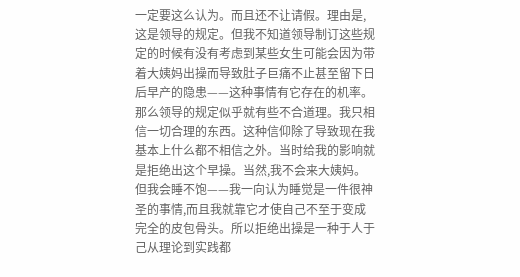一定要这么认为。而且还不让请假。理由是,这是领导的规定。但我不知道领导制订这些规定的时候有没有考虑到某些女生可能会因为带着大姨妈出操而导致肚子巨痛不止甚至留下日后早产的隐患——这种事情有它存在的机率。那么领导的规定似乎就有些不合道理。我只相信一切合理的东西。这种信仰除了导致现在我基本上什么都不相信之外。当时给我的影响就是拒绝出这个早操。当然,我不会来大姨妈。但我会睡不饱——我一向认为睡觉是一件很神圣的事情,而且我就靠它才使自己不至于变成完全的皮包骨头。所以拒绝出操是一种于人于己从理论到实践都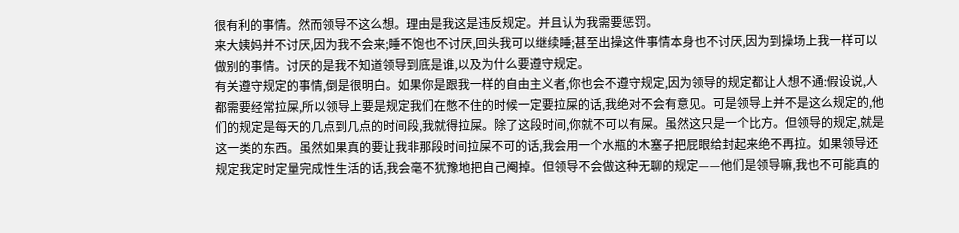很有利的事情。然而领导不这么想。理由是我这是违反规定。并且认为我需要惩罚。
来大姨妈并不讨厌,因为我不会来;睡不饱也不讨厌,回头我可以继续睡;甚至出操这件事情本身也不讨厌,因为到操场上我一样可以做别的事情。讨厌的是我不知道领导到底是谁,以及为什么要遵守规定。
有关遵守规定的事情,倒是很明白。如果你是跟我一样的自由主义者,你也会不遵守规定,因为领导的规定都让人想不通:假设说,人都需要经常拉屎,所以领导上要是规定我们在憋不住的时候一定要拉屎的话,我绝对不会有意见。可是领导上并不是这么规定的,他们的规定是每天的几点到几点的时间段,我就得拉屎。除了这段时间,你就不可以有屎。虽然这只是一个比方。但领导的规定,就是这一类的东西。虽然如果真的要让我非那段时间拉屎不可的话,我会用一个水瓶的木塞子把屁眼给封起来绝不再拉。如果领导还规定我定时定量完成性生活的话,我会毫不犹豫地把自己阉掉。但领导不会做这种无聊的规定——他们是领导嘛,我也不可能真的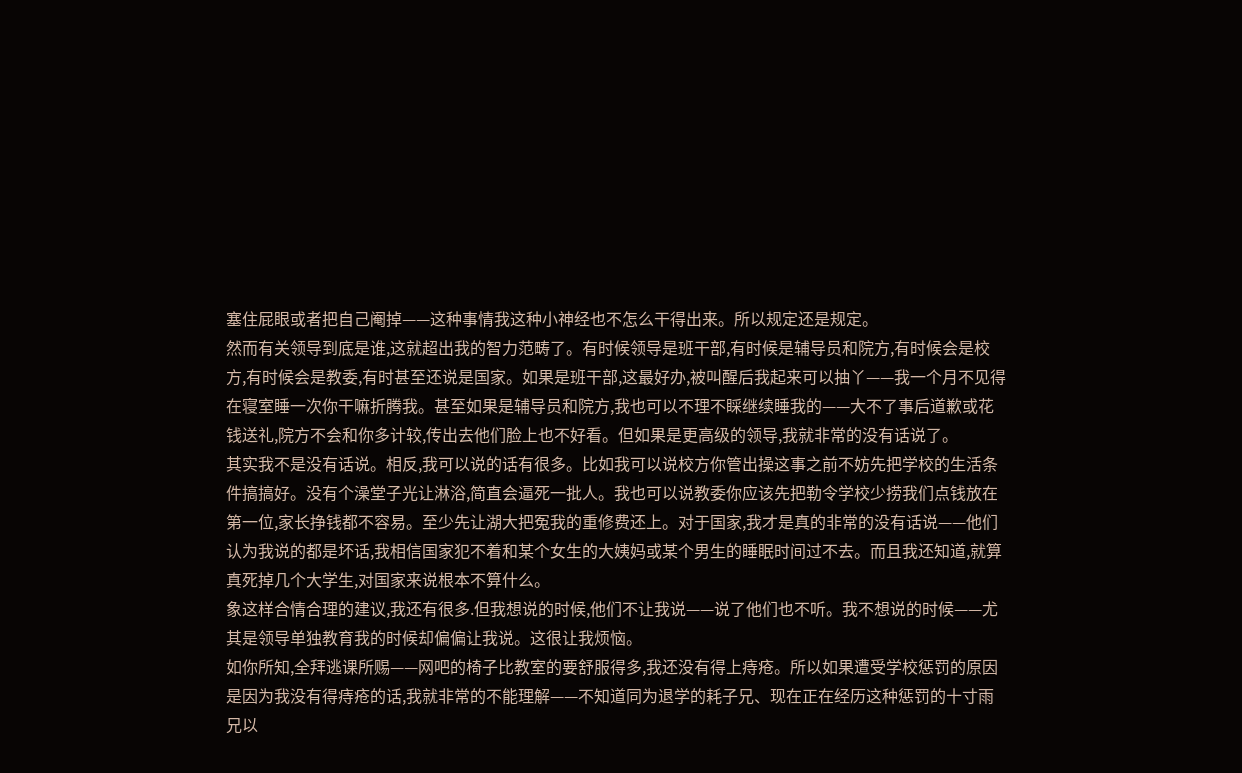塞住屁眼或者把自己阉掉——这种事情我这种小神经也不怎么干得出来。所以规定还是规定。
然而有关领导到底是谁,这就超出我的智力范畴了。有时候领导是班干部,有时候是辅导员和院方,有时候会是校方,有时候会是教委,有时甚至还说是国家。如果是班干部,这最好办,被叫醒后我起来可以抽丫——我一个月不见得在寝室睡一次你干嘛折腾我。甚至如果是辅导员和院方,我也可以不理不睬继续睡我的——大不了事后道歉或花钱送礼,院方不会和你多计较,传出去他们脸上也不好看。但如果是更高级的领导,我就非常的没有话说了。
其实我不是没有话说。相反,我可以说的话有很多。比如我可以说校方你管出操这事之前不妨先把学校的生活条件搞搞好。没有个澡堂子光让淋浴,简直会逼死一批人。我也可以说教委你应该先把勒令学校少捞我们点钱放在第一位,家长挣钱都不容易。至少先让湖大把冤我的重修费还上。对于国家,我才是真的非常的没有话说——他们认为我说的都是坏话,我相信国家犯不着和某个女生的大姨妈或某个男生的睡眠时间过不去。而且我还知道,就算真死掉几个大学生,对国家来说根本不算什么。
象这样合情合理的建议,我还有很多.但我想说的时候,他们不让我说——说了他们也不听。我不想说的时候——尤其是领导单独教育我的时候却偏偏让我说。这很让我烦恼。
如你所知,全拜逃课所赐——网吧的椅子比教室的要舒服得多,我还没有得上痔疮。所以如果遭受学校惩罚的原因是因为我没有得痔疮的话,我就非常的不能理解——不知道同为退学的耗子兄、现在正在经历这种惩罚的十寸雨兄以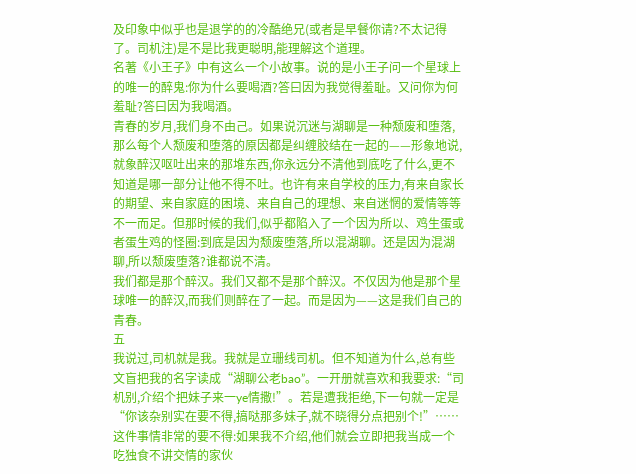及印象中似乎也是退学的的冷酷绝兄(或者是早餐你请?不太记得了。司机注)是不是比我更聪明,能理解这个道理。
名著《小王子》中有这么一个小故事。说的是小王子问一个星球上的唯一的醉鬼:你为什么要喝酒?答曰因为我觉得羞耻。又问你为何羞耻?答曰因为我喝酒。
青春的岁月,我们身不由己。如果说沉迷与湖聊是一种颓废和堕落,那么每个人颓废和堕落的原因都是纠缠胶结在一起的——形象地说,就象醉汉呕吐出来的那堆东西,你永远分不清他到底吃了什么,更不知道是哪一部分让他不得不吐。也许有来自学校的压力,有来自家长的期望、来自家庭的困境、来自自己的理想、来自迷惘的爱情等等不一而足。但那时候的我们,似乎都陷入了一个因为所以、鸡生蛋或者蛋生鸡的怪圈:到底是因为颓废堕落,所以混湖聊。还是因为混湖聊,所以颓废堕落?谁都说不清。
我们都是那个醉汉。我们又都不是那个醉汉。不仅因为他是那个星球唯一的醉汉,而我们则醉在了一起。而是因为——这是我们自己的青春。
五
我说过,司机就是我。我就是立珊线司机。但不知道为什么,总有些文盲把我的名字读成“湖聊公老bao”。一开册就喜欢和我要求:“司机别,介绍个把妹子来一ye情撒!”。若是遭我拒绝,下一句就一定是“你该杂别实在要不得,搞哒那多妹子,就不晓得分点把别个!”……这件事情非常的要不得:如果我不介绍,他们就会立即把我当成一个吃独食不讲交情的家伙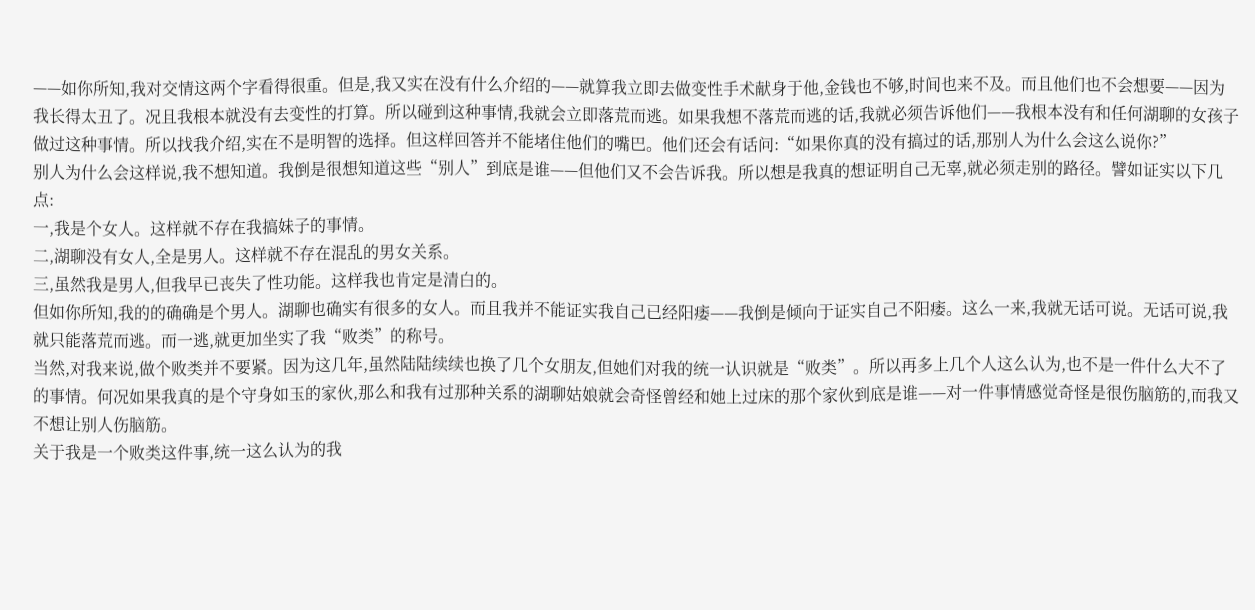——如你所知,我对交情这两个字看得很重。但是,我又实在没有什么介绍的——就算我立即去做变性手术献身于他,金钱也不够,时间也来不及。而且他们也不会想要——因为我长得太丑了。况且我根本就没有去变性的打算。所以碰到这种事情,我就会立即落荒而逃。如果我想不落荒而逃的话,我就必须告诉他们——我根本没有和任何湖聊的女孩子做过这种事情。所以找我介绍,实在不是明智的选择。但这样回答并不能堵住他们的嘴巴。他们还会有话问:“如果你真的没有搞过的话,那别人为什么会这么说你?”
别人为什么会这样说,我不想知道。我倒是很想知道这些“别人”到底是谁——但他们又不会告诉我。所以想是我真的想证明自己无辜,就必须走别的路径。譬如证实以下几点:
一,我是个女人。这样就不存在我搞妹子的事情。
二,湖聊没有女人,全是男人。这样就不存在混乱的男女关系。
三,虽然我是男人,但我早已丧失了性功能。这样我也肯定是清白的。
但如你所知,我的的确确是个男人。湖聊也确实有很多的女人。而且我并不能证实我自己已经阳痿——我倒是倾向于证实自己不阳痿。这么一来,我就无话可说。无话可说,我就只能落荒而逃。而一逃,就更加坐实了我“败类”的称号。
当然,对我来说,做个败类并不要紧。因为这几年,虽然陆陆续续也换了几个女朋友,但她们对我的统一认识就是“败类”。所以再多上几个人这么认为,也不是一件什么大不了的事情。何况如果我真的是个守身如玉的家伙,那么和我有过那种关系的湖聊姑娘就会奇怪曾经和她上过床的那个家伙到底是谁——对一件事情感觉奇怪是很伤脑筋的,而我又不想让别人伤脑筋。
关于我是一个败类这件事,统一这么认为的我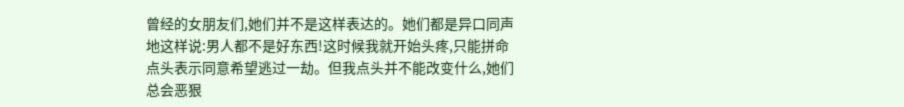曾经的女朋友们,她们并不是这样表达的。她们都是异口同声地这样说:男人都不是好东西!这时候我就开始头疼,只能拼命点头表示同意希望逃过一劫。但我点头并不能改变什么,她们总会恶狠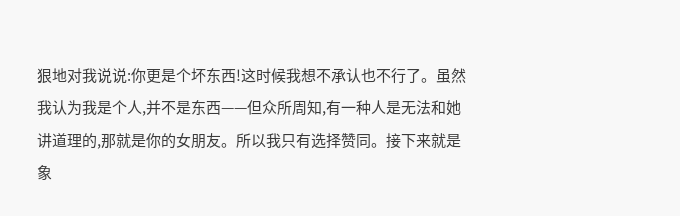狠地对我说说:你更是个坏东西!这时候我想不承认也不行了。虽然我认为我是个人,并不是东西——但众所周知,有一种人是无法和她讲道理的,那就是你的女朋友。所以我只有选择赞同。接下来就是象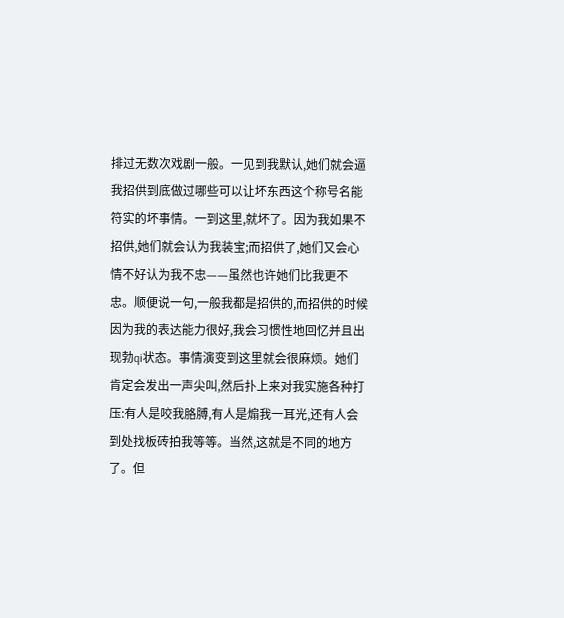排过无数次戏剧一般。一见到我默认,她们就会逼我招供到底做过哪些可以让坏东西这个称号名能符实的坏事情。一到这里,就坏了。因为我如果不招供,她们就会认为我装宝;而招供了,她们又会心情不好认为我不忠——虽然也许她们比我更不忠。顺便说一句,一般我都是招供的,而招供的时候因为我的表达能力很好,我会习惯性地回忆并且出现勃qi状态。事情演变到这里就会很麻烦。她们肯定会发出一声尖叫,然后扑上来对我实施各种打压:有人是咬我胳膊,有人是煽我一耳光,还有人会到处找板砖拍我等等。当然,这就是不同的地方了。但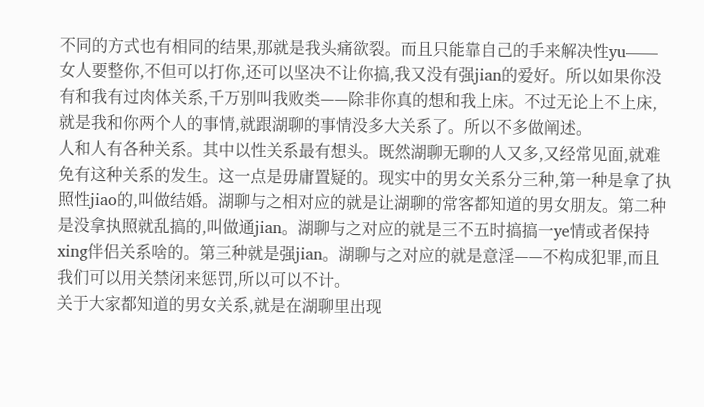不同的方式也有相同的结果,那就是我头痛欲裂。而且只能靠自己的手来解决性yu——女人要整你,不但可以打你,还可以坚决不让你搞,我又没有强jian的爱好。所以如果你没有和我有过肉体关系,千万别叫我败类——除非你真的想和我上床。不过无论上不上床,就是我和你两个人的事情,就跟湖聊的事情没多大关系了。所以不多做阐述。
人和人有各种关系。其中以性关系最有想头。既然湖聊无聊的人又多,又经常见面,就难免有这种关系的发生。这一点是毋庸置疑的。现实中的男女关系分三种,第一种是拿了执照性jiao的,叫做结婚。湖聊与之相对应的就是让湖聊的常客都知道的男女朋友。第二种是没拿执照就乱搞的,叫做通jian。湖聊与之对应的就是三不五时搞搞一ye情或者保持xing伴侣关系啥的。第三种就是强jian。湖聊与之对应的就是意淫——不构成犯罪,而且我们可以用关禁闭来惩罚,所以可以不计。
关于大家都知道的男女关系,就是在湖聊里出现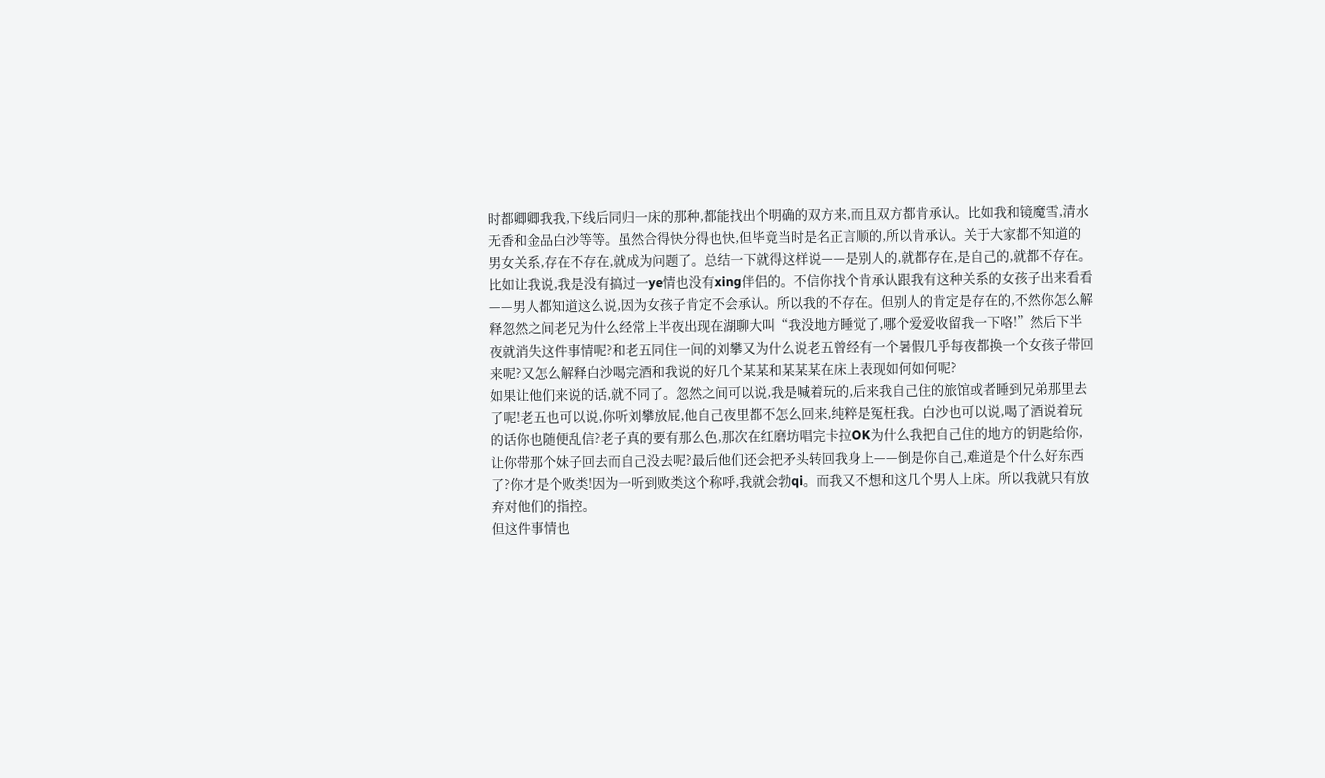时都卿卿我我,下线后同归一床的那种,都能找出个明确的双方来,而且双方都肯承认。比如我和镜魔雪,清水无香和金品白沙等等。虽然合得快分得也快,但毕竟当时是名正言顺的,所以肯承认。关于大家都不知道的男女关系,存在不存在,就成为问题了。总结一下就得这样说——是别人的,就都存在,是自己的,就都不存在。
比如让我说,我是没有搞过一ye情也没有xing伴侣的。不信你找个肯承认跟我有这种关系的女孩子出来看看——男人都知道这么说,因为女孩子肯定不会承认。所以我的不存在。但别人的肯定是存在的,不然你怎么解释忽然之间老兄为什么经常上半夜出现在湖聊大叫“我没地方睡觉了,哪个爱爱收留我一下咯!”然后下半夜就消失这件事情呢?和老五同住一间的刘攀又为什么说老五曾经有一个暑假几乎每夜都换一个女孩子带回来呢?又怎么解释白沙喝完酒和我说的好几个某某和某某某在床上表现如何如何呢?
如果让他们来说的话,就不同了。忽然之间可以说,我是喊着玩的,后来我自己住的旅馆或者睡到兄弟那里去了呢!老五也可以说,你听刘攀放屁,他自己夜里都不怎么回来,纯粹是冤枉我。白沙也可以说,喝了酒说着玩的话你也随便乱信?老子真的要有那么色,那次在红磨坊唱完卡拉OK为什么我把自己住的地方的钥匙给你,让你带那个妹子回去而自己没去呢?最后他们还会把矛头转回我身上——倒是你自己,难道是个什么好东西了?你才是个败类!因为一听到败类这个称呼,我就会勃qi。而我又不想和这几个男人上床。所以我就只有放弃对他们的指控。
但这件事情也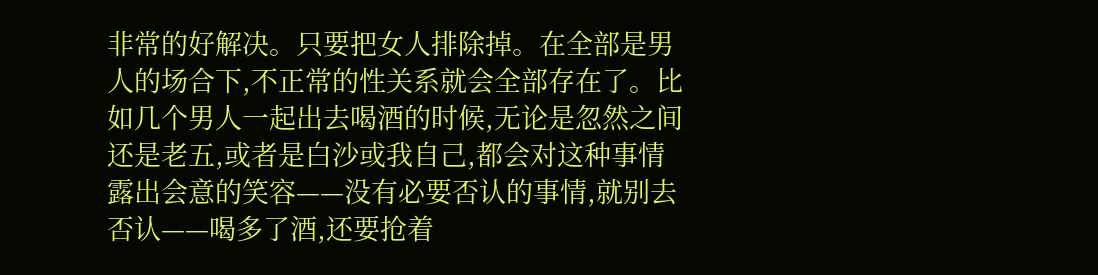非常的好解决。只要把女人排除掉。在全部是男人的场合下,不正常的性关系就会全部存在了。比如几个男人一起出去喝酒的时候,无论是忽然之间还是老五,或者是白沙或我自己,都会对这种事情露出会意的笑容——没有必要否认的事情,就别去否认——喝多了酒,还要抢着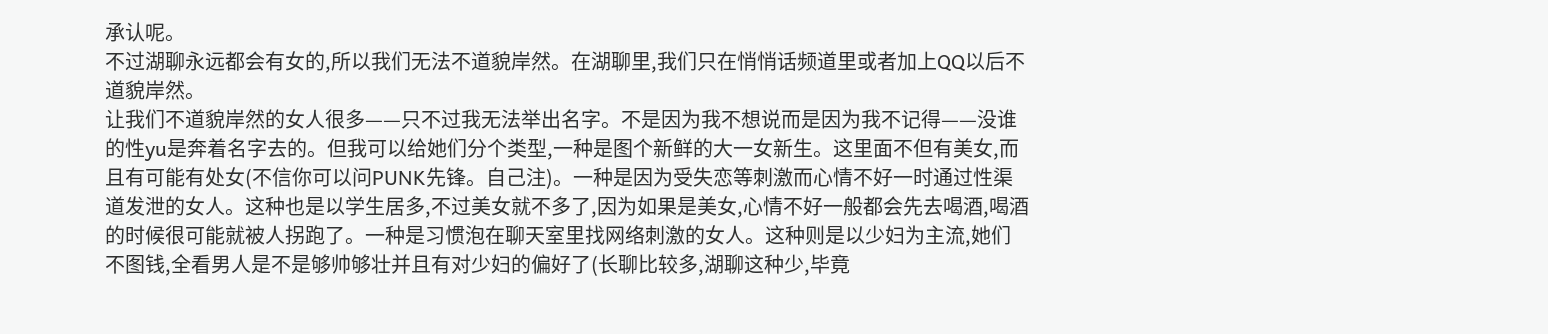承认呢。
不过湖聊永远都会有女的,所以我们无法不道貌岸然。在湖聊里,我们只在悄悄话频道里或者加上QQ以后不道貌岸然。
让我们不道貌岸然的女人很多——只不过我无法举出名字。不是因为我不想说而是因为我不记得——没谁的性yu是奔着名字去的。但我可以给她们分个类型,一种是图个新鲜的大一女新生。这里面不但有美女,而且有可能有处女(不信你可以问PUNK先锋。自己注)。一种是因为受失恋等刺激而心情不好一时通过性渠道发泄的女人。这种也是以学生居多,不过美女就不多了,因为如果是美女,心情不好一般都会先去喝酒,喝酒的时候很可能就被人拐跑了。一种是习惯泡在聊天室里找网络刺激的女人。这种则是以少妇为主流,她们不图钱,全看男人是不是够帅够壮并且有对少妇的偏好了(长聊比较多,湖聊这种少,毕竟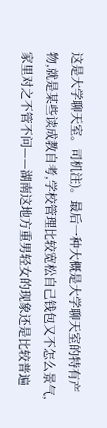这是大学聊天室。司机注)。最后一种大概是大学聊天室的特有产物,就是某些读成教自考,学校管理比较宽松自己钱包又不怎么景气,家里对之不管不问——湖南这地方重男轻女的现象还是比较普遍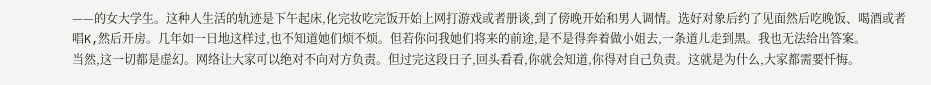——的女大学生。这种人生活的轨迹是下午起床,化完妆吃完饭开始上网打游戏或者册谈,到了傍晚开始和男人调情。选好对象后约了见面然后吃晚饭、喝酒或者唱K,然后开房。几年如一日地这样过,也不知道她们烦不烦。但若你问我她们将来的前途,是不是得奔着做小姐去,一条道儿走到黑。我也无法给出答案。
当然,这一切都是虚幻。网络让大家可以绝对不向对方负责。但过完这段日子,回头看看,你就会知道,你得对自己负责。这就是为什么,大家都需要忏悔。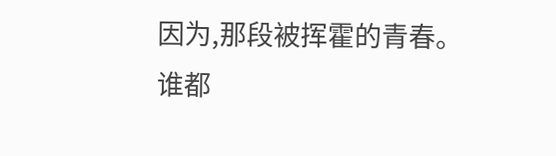因为,那段被挥霍的青春。谁都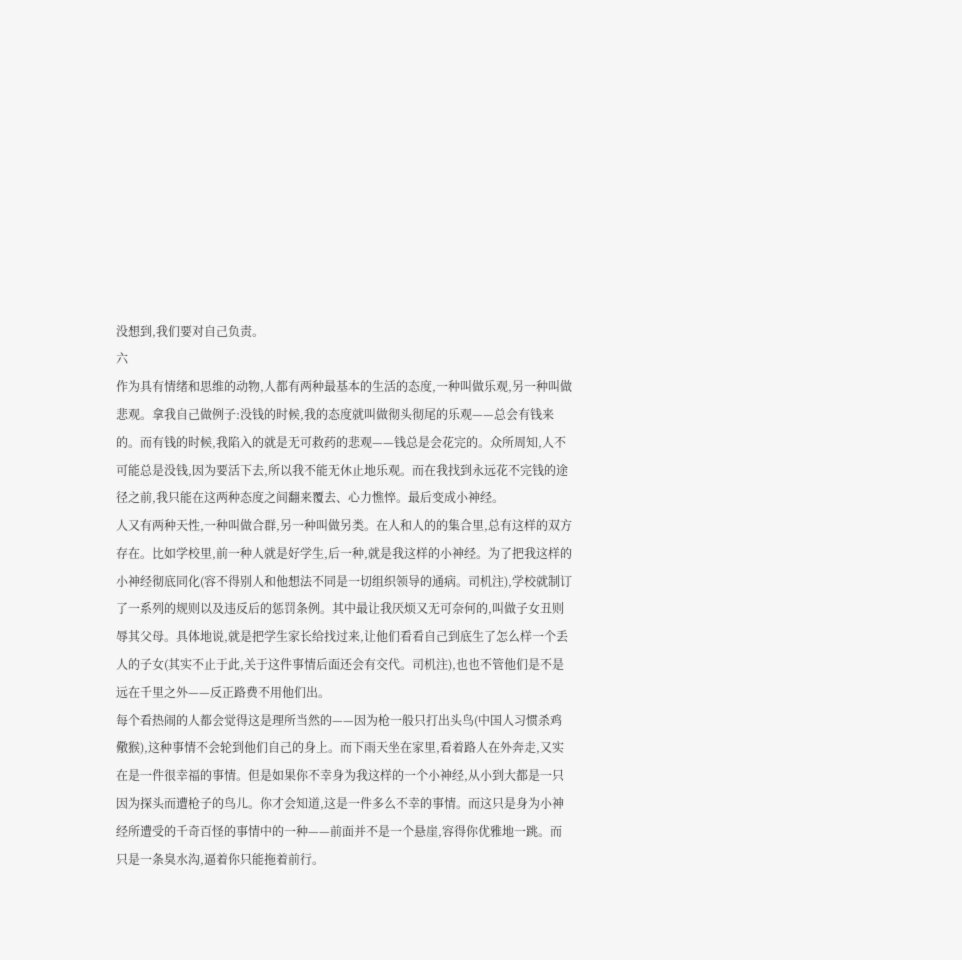没想到,我们要对自己负责。
六
作为具有情绪和思维的动物,人都有两种最基本的生活的态度,一种叫做乐观,另一种叫做悲观。拿我自己做例子:没钱的时候,我的态度就叫做彻头彻尾的乐观——总会有钱来的。而有钱的时候,我陷入的就是无可救药的悲观——钱总是会花完的。众所周知,人不可能总是没钱,因为要活下去,所以我不能无休止地乐观。而在我找到永远花不完钱的途径之前,我只能在这两种态度之间翻来覆去、心力憔悴。最后变成小神经。
人又有两种天性,一种叫做合群,另一种叫做另类。在人和人的的集合里,总有这样的双方存在。比如学校里,前一种人就是好学生,后一种,就是我这样的小神经。为了把我这样的小神经彻底同化(容不得别人和他想法不同是一切组织领导的通病。司机注),学校就制订了一系列的规则以及违反后的惩罚条例。其中最让我厌烦又无可奈何的,叫做子女丑则辱其父母。具体地说,就是把学生家长给找过来,让他们看看自己到底生了怎么样一个丢人的子女(其实不止于此,关于这件事情后面还会有交代。司机注),也也不管他们是不是远在千里之外——反正路费不用他们出。
每个看热闹的人都会觉得这是理所当然的——因为枪一般只打出头鸟(中国人习惯杀鸡儆猴),这种事情不会轮到他们自己的身上。而下雨天坐在家里,看着路人在外奔走,又实在是一件很幸福的事情。但是如果你不幸身为我这样的一个小神经,从小到大都是一只因为探头而遭枪子的鸟儿。你才会知道,这是一件多么不幸的事情。而这只是身为小神经所遭受的千奇百怪的事情中的一种——前面并不是一个悬崖,容得你优雅地一跳。而只是一条臭水沟,逼着你只能拖着前行。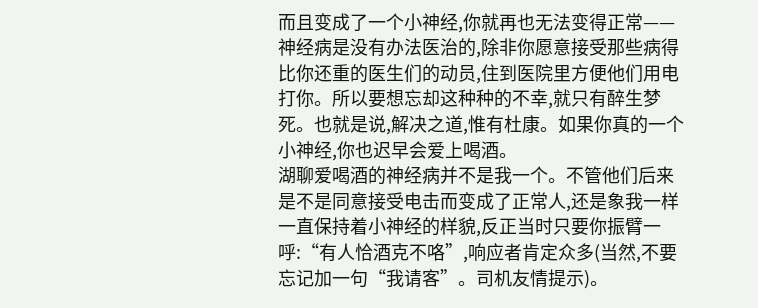而且变成了一个小神经,你就再也无法变得正常——神经病是没有办法医治的,除非你愿意接受那些病得比你还重的医生们的动员,住到医院里方便他们用电打你。所以要想忘却这种种的不幸,就只有醉生梦死。也就是说,解决之道,惟有杜康。如果你真的一个小神经,你也迟早会爱上喝酒。
湖聊爱喝酒的神经病并不是我一个。不管他们后来是不是同意接受电击而变成了正常人,还是象我一样一直保持着小神经的样貌,反正当时只要你振臂一呼:“有人恰酒克不咯”,响应者肯定众多(当然,不要忘记加一句“我请客”。司机友情提示)。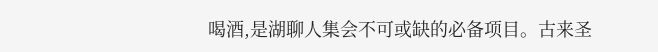喝酒,是湖聊人集会不可或缺的必备项目。古来圣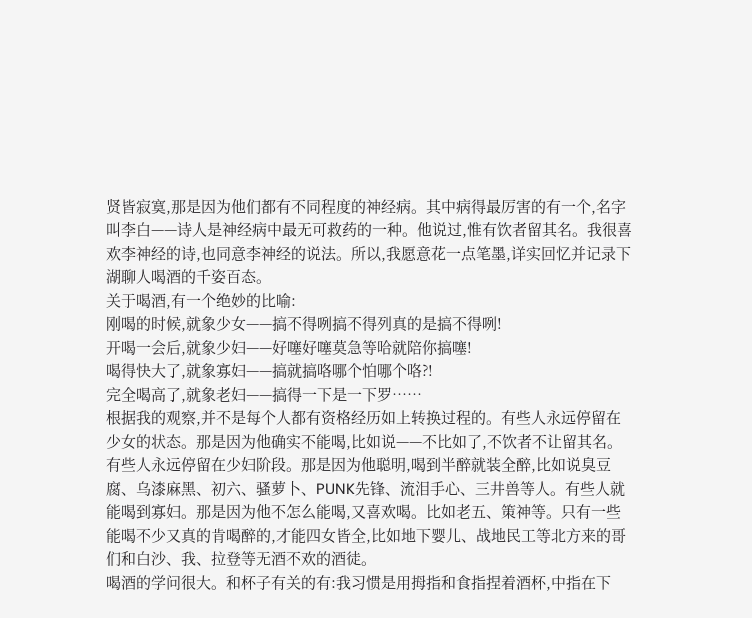贤皆寂寞,那是因为他们都有不同程度的神经病。其中病得最厉害的有一个,名字叫李白——诗人是神经病中最无可救药的一种。他说过,惟有饮者留其名。我很喜欢李神经的诗,也同意李神经的说法。所以,我愿意花一点笔墨,详实回忆并记录下湖聊人喝酒的千姿百态。
关于喝酒,有一个绝妙的比喻:
刚喝的时候,就象少女——搞不得咧搞不得列真的是搞不得咧!
开喝一会后,就象少妇——好噻好噻莫急等哈就陪你搞噻!
喝得快大了,就象寡妇——搞就搞咯哪个怕哪个咯?!
完全喝高了,就象老妇——搞得一下是一下罗……
根据我的观察,并不是每个人都有资格经历如上转换过程的。有些人永远停留在少女的状态。那是因为他确实不能喝,比如说——不比如了,不饮者不让留其名。有些人永远停留在少妇阶段。那是因为他聪明,喝到半醉就装全醉,比如说臭豆腐、乌漆麻黑、初六、骚萝卜、PUNK先锋、流泪手心、三井兽等人。有些人就能喝到寡妇。那是因为他不怎么能喝,又喜欢喝。比如老五、策神等。只有一些能喝不少又真的肯喝醉的,才能四女皆全,比如地下婴儿、战地民工等北方来的哥们和白沙、我、拉登等无酒不欢的酒徒。
喝酒的学问很大。和杯子有关的有:我习惯是用拇指和食指捏着酒杯,中指在下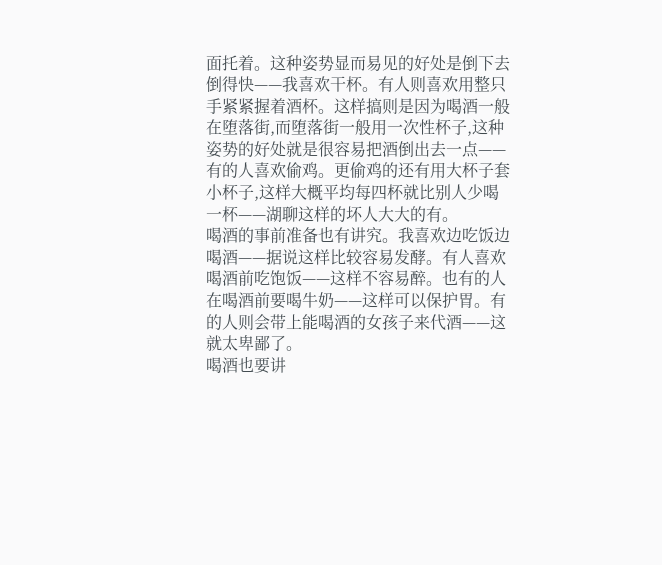面托着。这种姿势显而易见的好处是倒下去倒得快——我喜欢干杯。有人则喜欢用整只手紧紧握着酒杯。这样搞则是因为喝酒一般在堕落街,而堕落街一般用一次性杯子,这种姿势的好处就是很容易把酒倒出去一点——有的人喜欢偷鸡。更偷鸡的还有用大杯子套小杯子,这样大概平均每四杯就比别人少喝一杯——湖聊这样的坏人大大的有。
喝酒的事前准备也有讲究。我喜欢边吃饭边喝酒——据说这样比较容易发酵。有人喜欢喝酒前吃饱饭——这样不容易醉。也有的人在喝酒前要喝牛奶——这样可以保护胃。有的人则会带上能喝酒的女孩子来代酒——这就太卑鄙了。
喝酒也要讲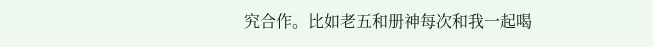究合作。比如老五和册神每次和我一起喝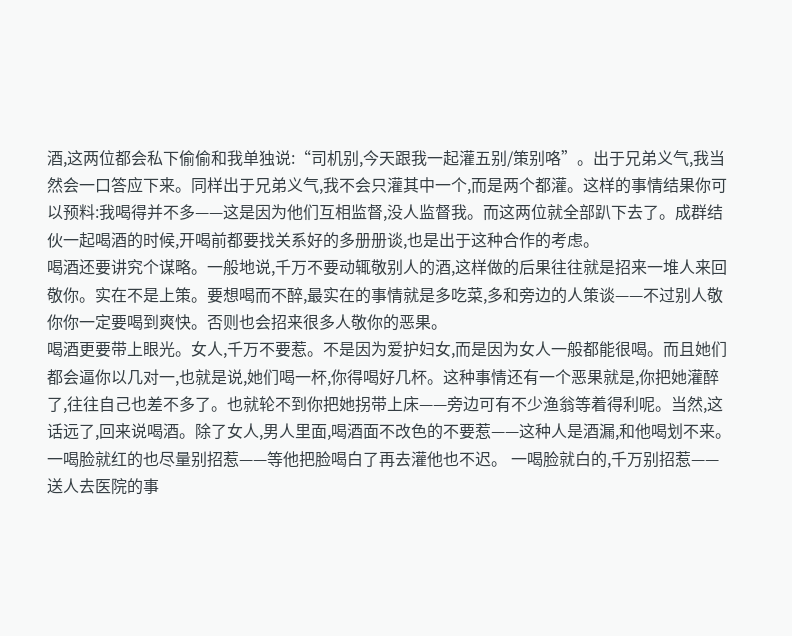酒,这两位都会私下偷偷和我单独说:“司机别,今天跟我一起灌五别/策别咯”。出于兄弟义气,我当然会一口答应下来。同样出于兄弟义气,我不会只灌其中一个,而是两个都灌。这样的事情结果你可以预料:我喝得并不多——这是因为他们互相监督,没人监督我。而这两位就全部趴下去了。成群结伙一起喝酒的时候,开喝前都要找关系好的多册册谈,也是出于这种合作的考虑。
喝酒还要讲究个谋略。一般地说,千万不要动辄敬别人的酒,这样做的后果往往就是招来一堆人来回敬你。实在不是上策。要想喝而不醉,最实在的事情就是多吃菜,多和旁边的人策谈——不过别人敬你你一定要喝到爽快。否则也会招来很多人敬你的恶果。
喝酒更要带上眼光。女人,千万不要惹。不是因为爱护妇女,而是因为女人一般都能很喝。而且她们都会逼你以几对一,也就是说,她们喝一杯,你得喝好几杯。这种事情还有一个恶果就是,你把她灌醉了,往往自己也差不多了。也就轮不到你把她拐带上床——旁边可有不少渔翁等着得利呢。当然,这话远了,回来说喝酒。除了女人,男人里面,喝酒面不改色的不要惹——这种人是酒漏,和他喝划不来。一喝脸就红的也尽量别招惹——等他把脸喝白了再去灌他也不迟。 一喝脸就白的,千万别招惹——送人去医院的事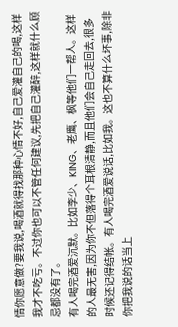情你愿意做?要我说,喝酒就得找那种心情不好,自己爱灌自己的喝,这样我才不吃亏。不过你也可以不管任何建议,先把自己灌醉,这样就什么顾忌都没有了。
有人喝完酒爱沉默。比如李少、KING、老鹰、枫等他们一帮人。这样的人最无害,因为你不但落得个耳根清静,而且他们会自己走回去,很多时候还记得结帐。有人喝完酒爱说话,比如我。这也不算什么坏事,除非你把我说的话当上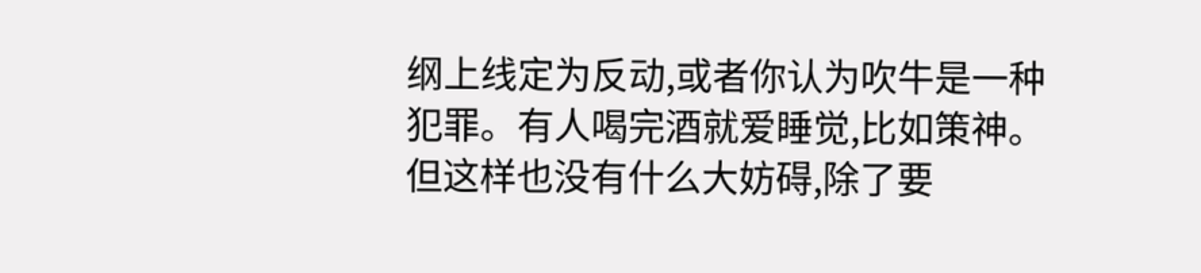纲上线定为反动,或者你认为吹牛是一种犯罪。有人喝完酒就爱睡觉,比如策神。但这样也没有什么大妨碍,除了要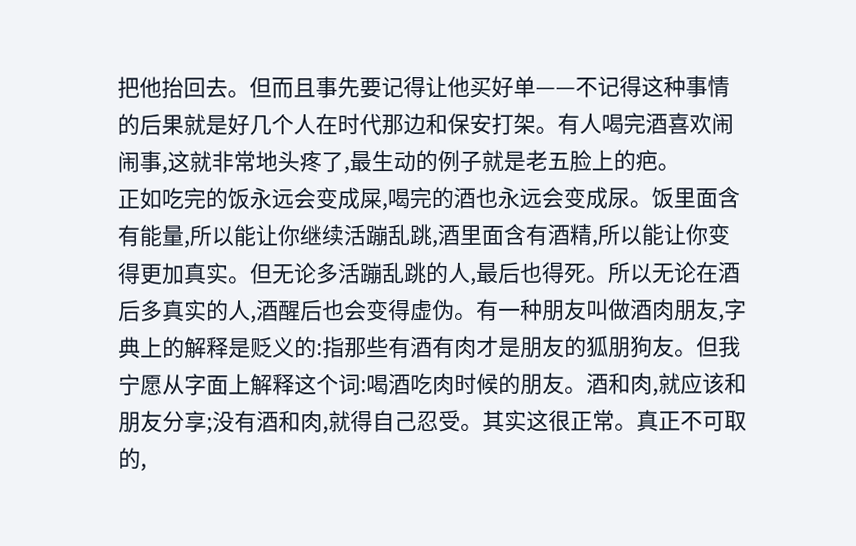把他抬回去。但而且事先要记得让他买好单——不记得这种事情的后果就是好几个人在时代那边和保安打架。有人喝完酒喜欢闹闹事,这就非常地头疼了,最生动的例子就是老五脸上的疤。
正如吃完的饭永远会变成屎,喝完的酒也永远会变成尿。饭里面含有能量,所以能让你继续活蹦乱跳,酒里面含有酒精,所以能让你变得更加真实。但无论多活蹦乱跳的人,最后也得死。所以无论在酒后多真实的人,酒醒后也会变得虚伪。有一种朋友叫做酒肉朋友,字典上的解释是贬义的:指那些有酒有肉才是朋友的狐朋狗友。但我宁愿从字面上解释这个词:喝酒吃肉时候的朋友。酒和肉,就应该和朋友分享;没有酒和肉,就得自己忍受。其实这很正常。真正不可取的,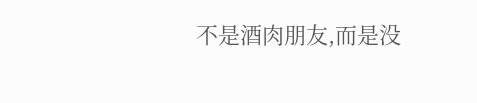不是酒肉朋友,而是没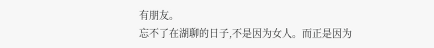有朋友。
忘不了在湖聊的日子,不是因为女人。而正是因为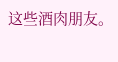这些酒肉朋友。